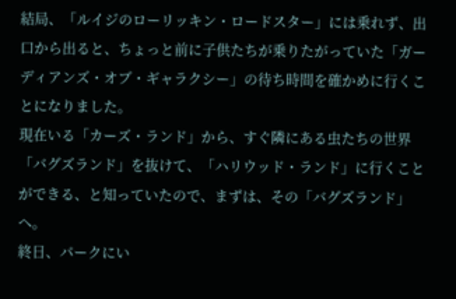結局、「ルイジのローリッキン・ロードスター」には乗れず、出口から出ると、ちょっと前に子供たちが乗りたがっていた「ガーディアンズ・オブ・ギャラクシー」の待ち時間を確かめに行くことになりました。
現在いる「カーズ・ランド」から、すぐ隣にある虫たちの世界「バグズランド」を抜けて、「ハリウッド・ランド」に行くことができる、と知っていたので、まずは、その「バグズランド」へ。
終日、パークにい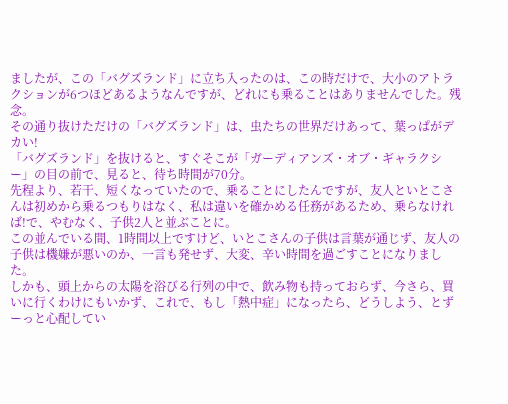ましたが、この「バグズランド」に立ち入ったのは、この時だけで、大小のアトラクションが6つほどあるようなんですが、どれにも乗ることはありませんでした。残念。
その通り抜けただけの「バグズランド」は、虫たちの世界だけあって、葉っぱがデカい!
「バグズランド」を抜けると、すぐそこが「ガーディアンズ・オブ・ギャラクシー」の目の前で、見ると、待ち時間が70分。
先程より、若干、短くなっていたので、乗ることにしたんですが、友人といとこさんは初めから乗るつもりはなく、私は違いを確かめる任務があるため、乗らなければ!で、やむなく、子供2人と並ぶことに。
この並んでいる間、1時間以上ですけど、いとこさんの子供は言葉が通じず、友人の子供は機嫌が悪いのか、一言も発せず、大変、辛い時間を過ごすことになりました。
しかも、頭上からの太陽を浴びる行列の中で、飲み物も持っておらず、今さら、買いに行くわけにもいかず、これで、もし「熱中症」になったら、どうしよう、とずーっと心配してい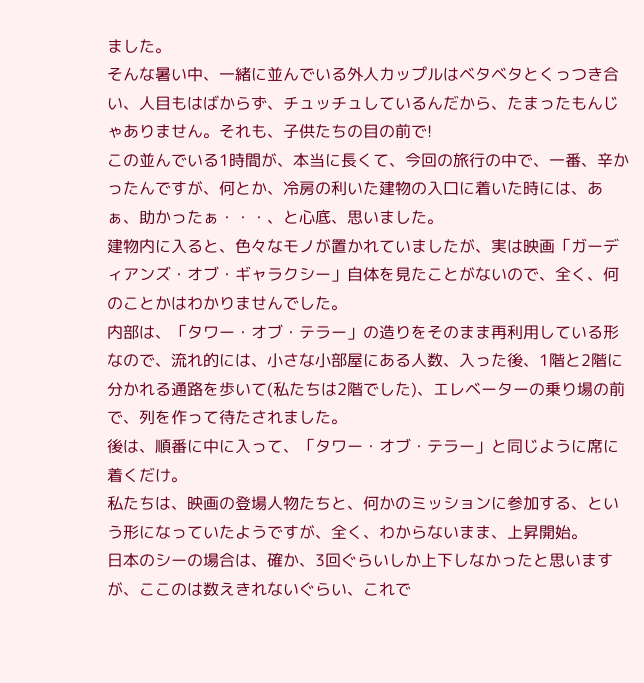ました。
そんな暑い中、一緒に並んでいる外人カップルはベタベタとくっつき合い、人目もはばからず、チュッチュしているんだから、たまったもんじゃありません。それも、子供たちの目の前で!
この並んでいる1時間が、本当に長くて、今回の旅行の中で、一番、辛かったんですが、何とか、冷房の利いた建物の入口に着いた時には、あぁ、助かったぁ・・・、と心底、思いました。
建物内に入ると、色々なモノが置かれていましたが、実は映画「ガーディアンズ・オブ・ギャラクシー」自体を見たことがないので、全く、何のことかはわかりませんでした。
内部は、「タワー・オブ・テラー」の造りをそのまま再利用している形なので、流れ的には、小さな小部屋にある人数、入った後、1階と2階に分かれる通路を歩いて(私たちは2階でした)、エレベーターの乗り場の前で、列を作って待たされました。
後は、順番に中に入って、「タワー・オブ・テラー」と同じように席に着くだけ。
私たちは、映画の登場人物たちと、何かのミッションに参加する、という形になっていたようですが、全く、わからないまま、上昇開始。
日本のシーの場合は、確か、3回ぐらいしか上下しなかったと思いますが、ここのは数えきれないぐらい、これで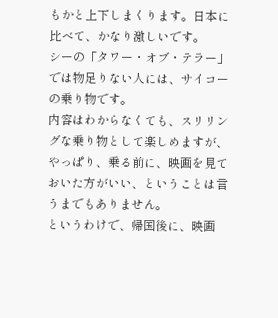もかと上下しまくります。日本に比べて、かなり激しいです。
シーの「タワー・オブ・テラー」では物足りない人には、サイコーの乗り物です。
内容はわからなくても、スリリングな乗り物として楽しめますが、やっぱり、乗る前に、映画を見ておいた方がいい、ということは言うまでもありません。
というわけで、帰国後に、映画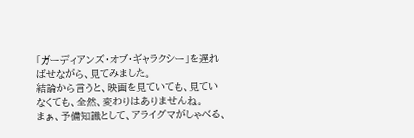「ガーディアンズ・オブ・ギャラクシー」を遅ればせながら、見てみました。
結論から言うと、映画を見ていても、見ていなくても、全然、変わりはありませんね。
まぁ、予備知識として、アライグマがしゃべる、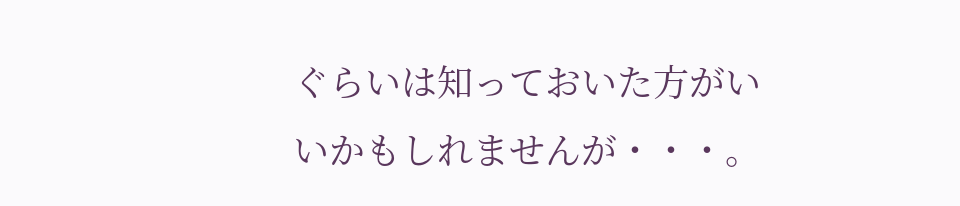ぐらいは知っておいた方がいいかもしれませんが・・・。